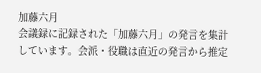加藤六月
会議録に記録された「加藤六月」の発言を集計しています。会派・役職は直近の発言から推定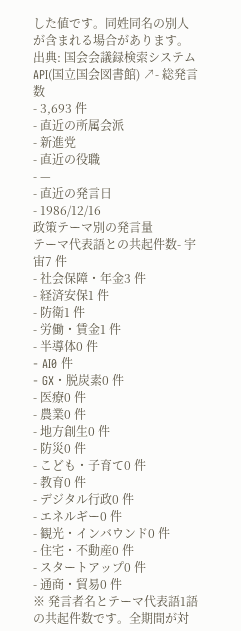した値です。同姓同名の別人が含まれる場合があります。
出典: 国会会議録検索システム API(国立国会図書館) ↗- 総発言数
- 3,693 件
- 直近の所属会派
- 新進党
- 直近の役職
- —
- 直近の発言日
- 1986/12/16
政策テーマ別の発言量
テーマ代表語との共起件数- 宇宙7 件
- 社会保障・年金3 件
- 経済安保1 件
- 防衛1 件
- 労働・賃金1 件
- 半導体0 件
- AI0 件
- GX・脱炭素0 件
- 医療0 件
- 農業0 件
- 地方創生0 件
- 防災0 件
- こども・子育て0 件
- 教育0 件
- デジタル行政0 件
- エネルギー0 件
- 観光・インバウンド0 件
- 住宅・不動産0 件
- スタートアップ0 件
- 通商・貿易0 件
※ 発言者名とテーマ代表語1語の共起件数です。全期間が対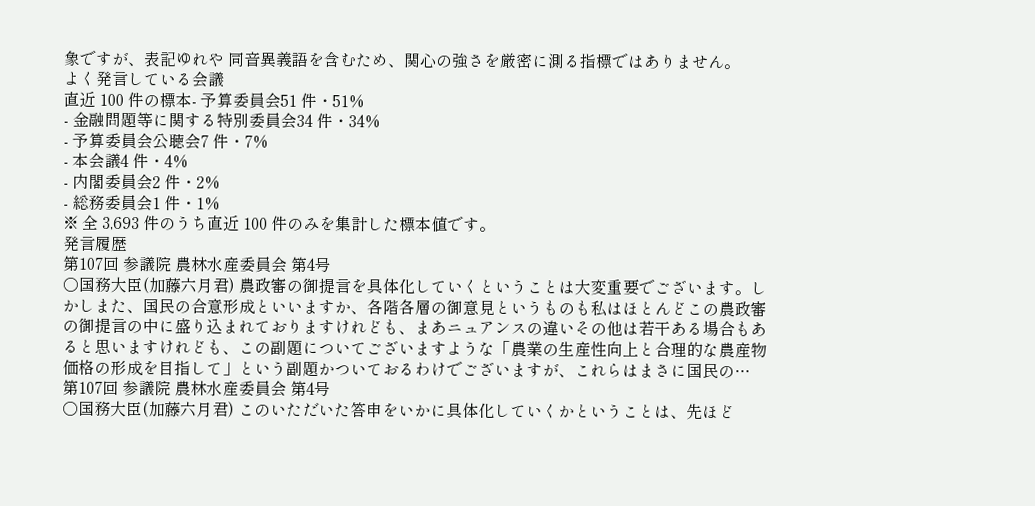象ですが、表記ゆれや 同音異義語を含むため、関心の強さを厳密に測る指標ではありません。
よく発言している会議
直近 100 件の標本- 予算委員会51 件・51%
- 金融問題等に関する特別委員会34 件・34%
- 予算委員会公聴会7 件・7%
- 本会議4 件・4%
- 内閣委員会2 件・2%
- 総務委員会1 件・1%
※ 全 3,693 件のうち直近 100 件のみを集計した標本値です。
発言履歴
第107回 参議院 農林水産委員会 第4号
○国務大臣(加藤六月君) 農政審の御提言を具体化していくということは大変重要でございます。しかしまた、国民の合意形成といいますか、各階各層の御意見というものも私はほとんどこの農政審の御提言の中に盛り込まれておりますけれども、まあニュアンスの違いその他は若干ある場合もあると思いますけれども、この副題についてございますような「農業の生産性向上と合理的な農産物価格の形成を目指して」という副題かついておるわけでございますが、これらはまさに国民の…
第107回 参議院 農林水産委員会 第4号
○国務大臣(加藤六月君) このいただいた答申をいかに具体化していくかということは、先ほど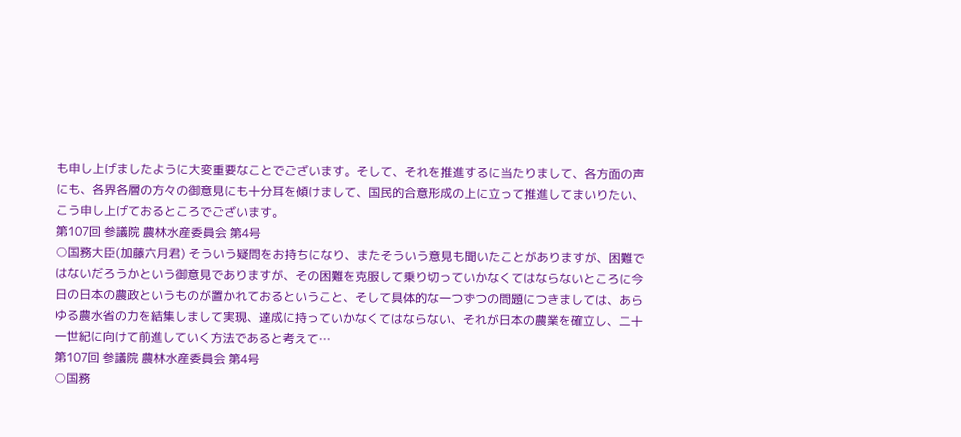も申し上げましたように大変重要なことでございます。そして、それを推進するに当たりまして、各方面の声にも、各界各層の方々の御意見にも十分耳を傾けまして、国民的合意形成の上に立って推進してまいりたい、こう申し上げておるところでございます。
第107回 参議院 農林水産委員会 第4号
○国務大臣(加藤六月君) そういう疑問をお持ちになり、またそういう意見も聞いたことがありますが、困難ではないだろうかという御意見でありますが、その困難を克服して乗り切っていかなくてはならないところに今日の日本の農政というものが置かれておるということ、そして具体的な一つずつの問題につきましては、あらゆる農水省の力を結集しまして実現、達成に持っていかなくてはならない、それが日本の農業を確立し、二十一世紀に向けて前進していく方法であると考えて…
第107回 参議院 農林水産委員会 第4号
○国務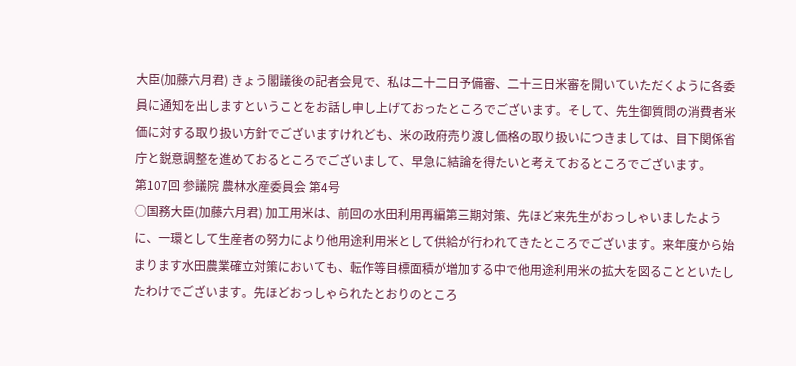大臣(加藤六月君) きょう閣議後の記者会見で、私は二十二日予備審、二十三日米審を開いていただくように各委員に通知を出しますということをお話し申し上げておったところでございます。そして、先生御質問の消費者米価に対する取り扱い方針でございますけれども、米の政府売り渡し価格の取り扱いにつきましては、目下関係省庁と鋭意調整を進めておるところでございまして、早急に結論を得たいと考えておるところでございます。
第107回 参議院 農林水産委員会 第4号
○国務大臣(加藤六月君) 加工用米は、前回の水田利用再編第三期対策、先ほど来先生がおっしゃいましたように、一環として生産者の努力により他用途利用米として供給が行われてきたところでございます。来年度から始まります水田農業確立対策においても、転作等目標面積が増加する中で他用途利用米の拡大を図ることといたしたわけでございます。先ほどおっしゃられたとおりのところ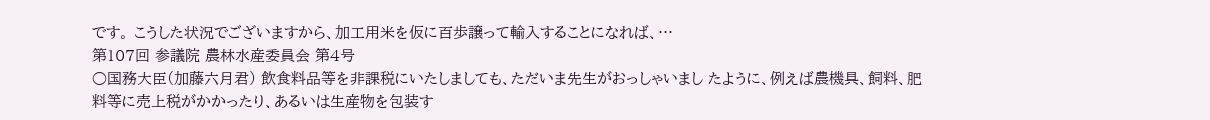です。 こうした状況でございますから、加工用米を仮に百歩譲って輸入することになれば、…
第107回 参議院 農林水産委員会 第4号
○国務大臣(加藤六月君) 飲食料品等を非課税にいたしましても、ただいま先生がおっしゃいまし たように、例えば農機具、飼料、肥料等に売上税がかかったり、あるいは生産物を包装す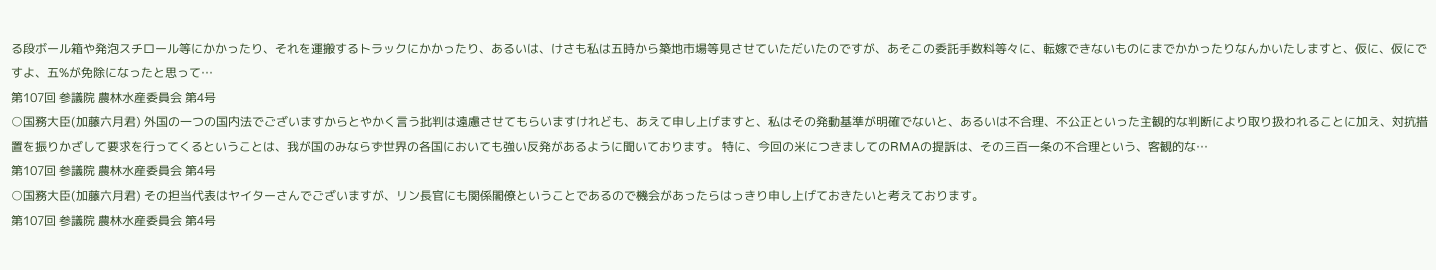る段ボール箱や発泡スチロール等にかかったり、それを運搬するトラックにかかったり、あるいは、けさも私は五時から築地市場等見させていただいたのですが、あそこの委託手数料等々に、転嫁できないものにまでかかったりなんかいたしますと、仮に、仮にですよ、五%が免除になったと思って…
第107回 参議院 農林水産委員会 第4号
○国務大臣(加藤六月君) 外国の一つの国内法でございますからとやかく言う批判は遠慮させてもらいますけれども、あえて申し上げますと、私はその発動基準が明確でないと、あるいは不合理、不公正といった主観的な判断により取り扱われることに加え、対抗措置を振りかざして要求を行ってくるということは、我が国のみならず世界の各国においても強い反発があるように聞いております。 特に、今回の米につきましてのRMAの提訴は、その三百一条の不合理という、客観的な…
第107回 参議院 農林水産委員会 第4号
○国務大臣(加藤六月君) その担当代表はヤイターさんでございますが、リン長官にも関係閣僚ということであるので機会があったらはっきり申し上げておきたいと考えております。
第107回 参議院 農林水産委員会 第4号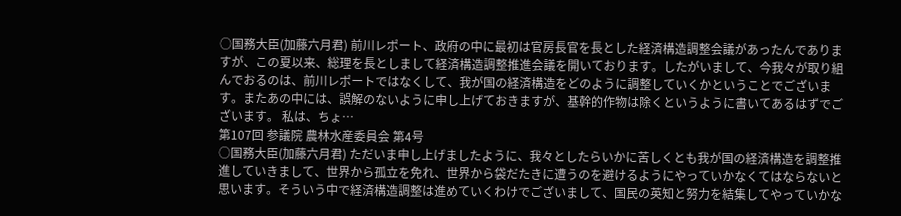○国務大臣(加藤六月君) 前川レポート、政府の中に最初は官房長官を長とした経済構造調整会議があったんでありますが、この夏以来、総理を長としまして経済構造調整推進会議を開いております。したがいまして、今我々が取り組んでおるのは、前川レポートではなくして、我が国の経済構造をどのように調整していくかということでございます。またあの中には、誤解のないように申し上げておきますが、基幹的作物は除くというように書いてあるはずでございます。 私は、ちょ…
第107回 参議院 農林水産委員会 第4号
○国務大臣(加藤六月君) ただいま申し上げましたように、我々としたらいかに苦しくとも我が国の経済構造を調整推進していきまして、世界から孤立を免れ、世界から袋だたきに遭うのを避けるようにやっていかなくてはならないと思います。そういう中で経済構造調整は進めていくわけでございまして、国民の英知と努力を結集してやっていかな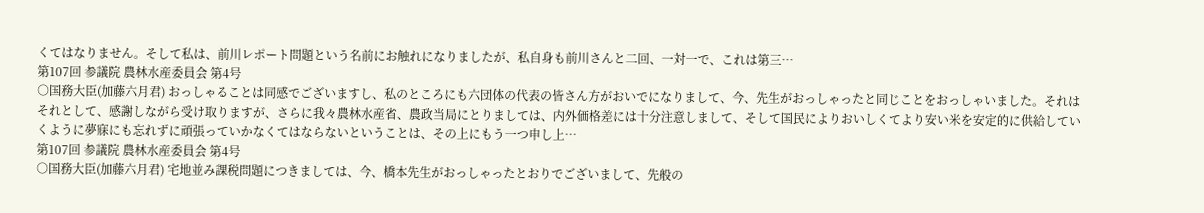くてはなりません。そして私は、前川レポート問題という名前にお触れになりましたが、私自身も前川さんと二回、一対一で、これは第三…
第107回 参議院 農林水産委員会 第4号
○国務大臣(加藤六月君) おっしゃることは同感でございますし、私のところにも六団体の代表の皆さん方がおいでになりまして、今、先生がおっしゃったと同じことをおっしゃいました。それはそれとして、感謝しながら受け取りますが、さらに我々農林水産省、農政当局にとりましては、内外価格差には十分注意しまして、そして国民によりおいしくてより安い米を安定的に供給していくように夢寐にも忘れずに頑張っていかなくてはならないということは、その上にもう一つ申し上…
第107回 参議院 農林水産委員会 第4号
○国務大臣(加藤六月君) 宅地並み課税問題につきましては、今、橋本先生がおっしゃったとおりでございまして、先般の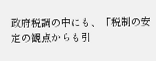政府税調の中にも、「税制の安定の観点からも引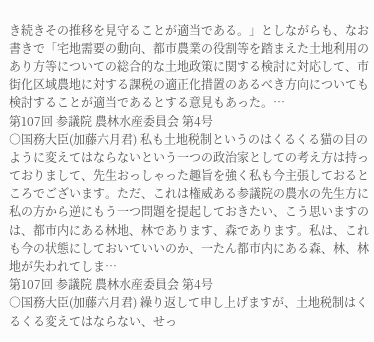き続きその推移を見守ることが適当である。」としながらも、なお書きで「宅地需要の動向、都市農業の役割等を踏まえた土地利用のあり方等についての総合的な土地政策に関する検討に対応して、市街化区域農地に対する課税の適正化措置のあるべき方向についても検討することが適当であるとする意見もあった。…
第107回 参議院 農林水産委員会 第4号
○国務大臣(加藤六月君) 私も土地税制というのはくるくる猫の目のように変えてはならないという一つの政治家としての考え方は持っておりまして、先生おっしゃった趣旨を強く私も今主張しておるところでございます。ただ、これは権威ある参議院の農水の先生方に私の方から逆にもう一つ問題を提起しておきたい、こう思いますのは、都市内にある林地、林であります、森であります。私は、これも今の状態にしておいていいのか、一たん都市内にある森、林、林地が失われてしま…
第107回 参議院 農林水産委員会 第4号
○国務大臣(加藤六月君) 繰り返して申し上げますが、土地税制はくるくる変えてはならない、せっ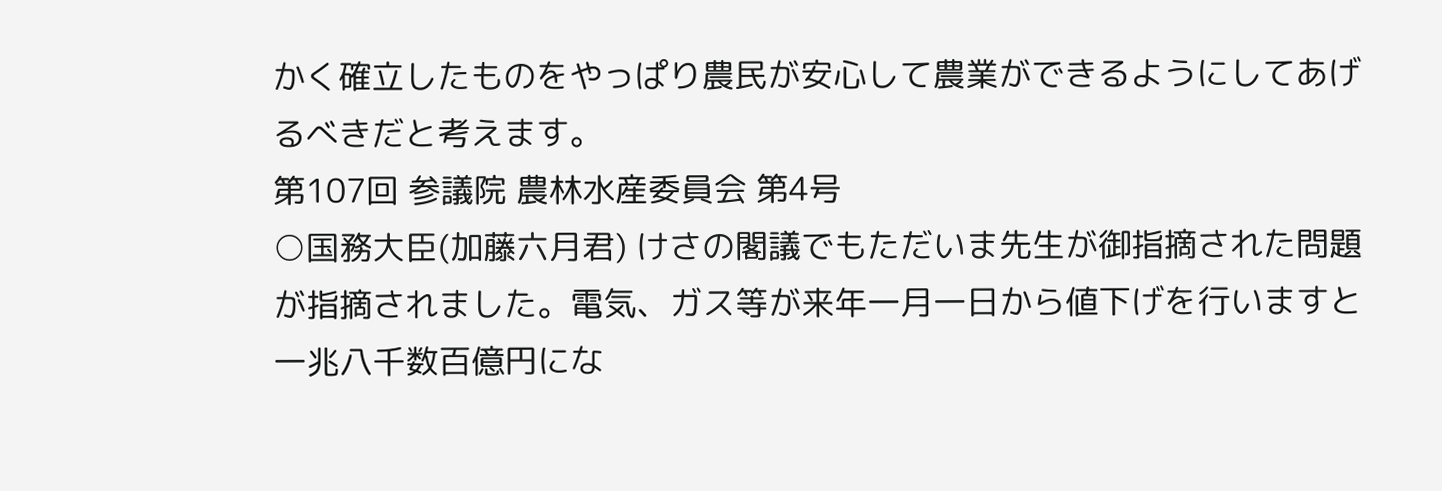かく確立したものをやっぱり農民が安心して農業ができるようにしてあげるべきだと考えます。
第107回 参議院 農林水産委員会 第4号
○国務大臣(加藤六月君) けさの閣議でもただいま先生が御指摘された問題が指摘されました。電気、ガス等が来年一月一日から値下げを行いますと一兆八千数百億円にな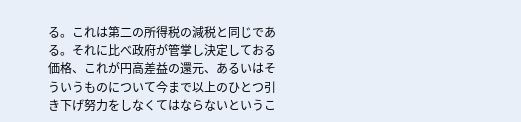る。これは第二の所得税の減税と同じである。それに比べ政府が管掌し決定しておる価格、これが円高差益の還元、あるいはそういうものについて今まで以上のひとつ引き下げ努力をしなくてはならないというこ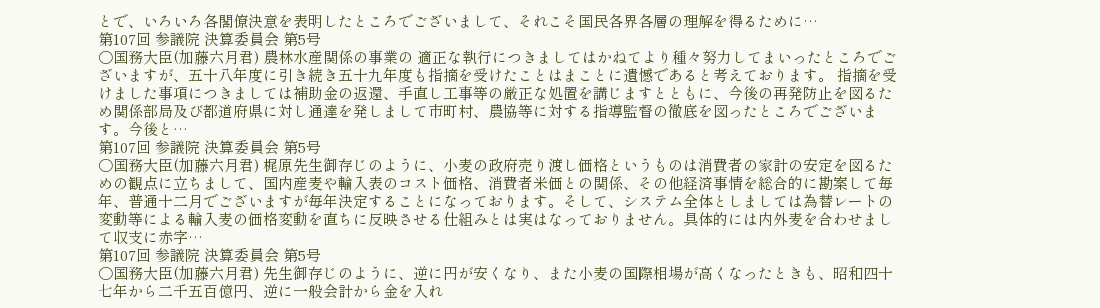とで、いろいろ各閣僚決意を表明したところでございまして、それこそ国民各界各層の理解を得るために…
第107回 参議院 決算委員会 第5号
○国務大臣(加藤六月君) 農林水産関係の事業の 適正な執行につきましてはかねてより種々努力してまいったところでございますが、五十八年度に引き続き五十九年度も指摘を受けたことはまことに遺憾であると考えております。 指摘を受けました事項につきましては補助金の返還、手直し工事等の厳正な処置を講じますとともに、今後の再発防止を図るため関係部局及び都道府県に対し通達を発しまして市町村、農協等に対する指導監督の徹底を図ったところでございます。今後と…
第107回 参議院 決算委員会 第5号
○国務大臣(加藤六月君) 梶原先生御存じのように、小麦の政府売り渡し価格というものは消費者の家計の安定を図るための観点に立ちまして、国内産麦や輸入表のコスト価格、消費者米価との関係、その他経済事情を総合的に勘案して毎年、普通十二月でございますが毎年決定することになっております。そして、システム全体としましては為替レートの変動等による輸入麦の価格変動を直ちに反映させる仕組みとは実はなっておりません。具体的には内外麦を合わせまして収支に赤字…
第107回 参議院 決算委員会 第5号
○国務大臣(加藤六月君) 先生御存じのように、逆に円が安くなり、また小麦の国際相場が高くなったときも、昭和四十七年から二千五百億円、逆に一般会計から金を入れ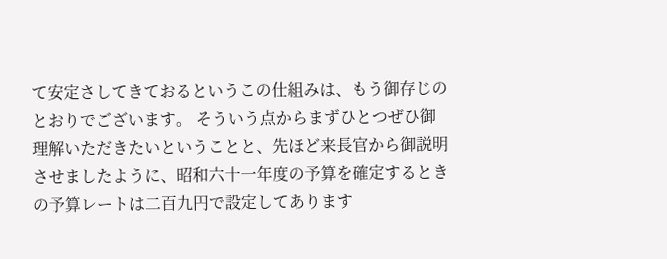て安定さしてきておるというこの仕組みは、もう御存じのとおりでございます。 そういう点からまずひとつぜひ御理解いただきたいということと、先ほど来長官から御説明させましたように、昭和六十一年度の予算を確定するときの予算レートは二百九円で設定してあります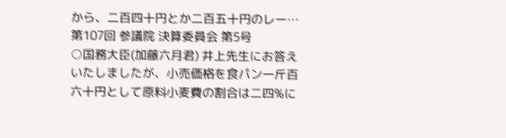から、二百四十円とか二百五十円のレー…
第107回 参議院 決算委員会 第5号
○国務大臣(加藤六月君) 井上先生にお答えいたしましたが、小売価格を食パン一斤百六十円として原料小麦費の割合は二四%に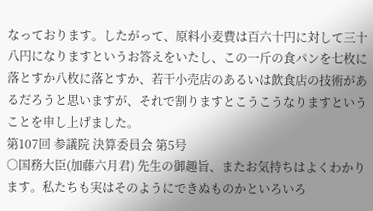なっております。したがって、原料小麦費は百六十円に対して三十八円になりますというお答えをいたし、この一斤の食パンを七枚に落とすか八枚に落とすか、若干小売店のあるいは飲食店の技術があるだろうと思いますが、それで割りますとこうこうなりますということを申し上げました。
第107回 参議院 決算委員会 第5号
○国務大臣(加藤六月君) 先生の御趣旨、またお気持ちはよくわかります。私たちも実はそのようにできぬものかといろいろ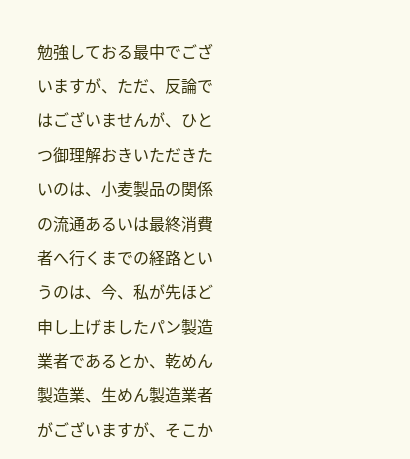勉強しておる最中でございますが、ただ、反論ではございませんが、ひとつ御理解おきいただきたいのは、小麦製品の関係の流通あるいは最終消費者へ行くまでの経路というのは、今、私が先ほど申し上げましたパン製造業者であるとか、乾めん製造業、生めん製造業者がございますが、そこか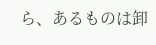ら、あるものは卸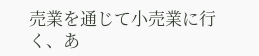売業を通じて小売業に行く、あ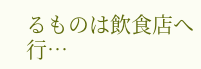るものは飲食店へ行…